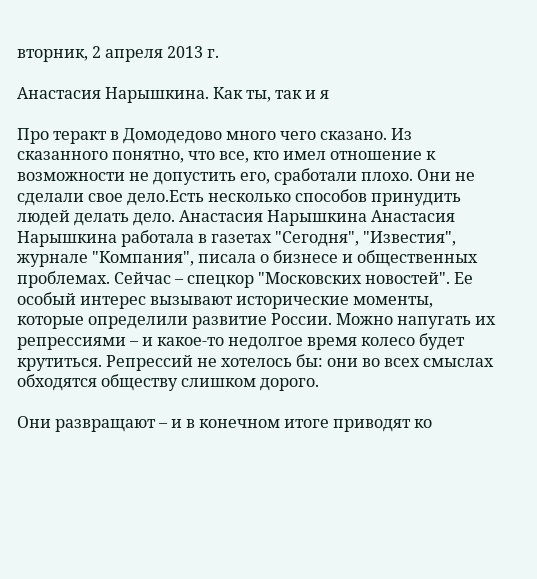вторник, 2 апреля 2013 г.

Анастасия Нарышкина. Как ты, так и я

Про теракт в Домодедово много чего сказано. Из сказанного понятно, что все, кто имел отношение к возможности не допустить его, сработали плохо. Они не сделали свое дело.Есть несколько способов принудить людей делать дело. Анастасия Нарышкина Анастасия Нарышкина работала в газетах "Сегодня", "Известия", журнале "Компания", писала о бизнесе и общественных проблемах. Сейчас – спецкор "Московских новостей". Ее особый интерес вызывают исторические моменты, которые определили развитие России. Можно напугать их репрессиями – и какое-то недолгое время колесо будет крутиться. Репрессий не хотелось бы: они во всех смыслах обходятся обществу слишком дорого.

Они развращают – и в конечном итоге приводят ко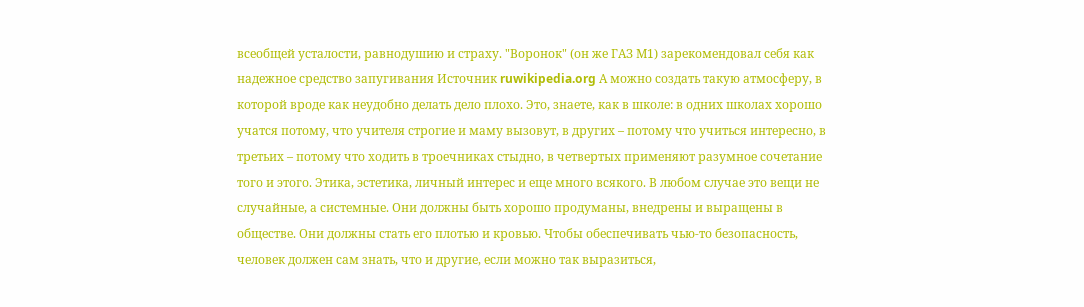всеобщей усталости, равнодушию и страху. "Воронок" (он же ГАЗ М1) зарекомендовал себя как надежное средство запугивания Источник ruwikipedia.org А можно создать такую атмосферу, в которой вроде как неудобно делать дело плохо. Это, знаете, как в школе: в одних школах хорошо учатся потому, что учителя строгие и маму вызовут, в других – потому что учиться интересно, в третьих – потому что ходить в троечниках стыдно, в четвертых применяют разумное сочетание того и этого. Этика, эстетика, личный интерес и еще много всякого. В любом случае это вещи не случайные, а системные. Они должны быть хорошо продуманы, внедрены и выращены в обществе. Они должны стать его плотью и кровью. Чтобы обеспечивать чью-то безопасность, человек должен сам знать, что и другие, если можно так выразиться,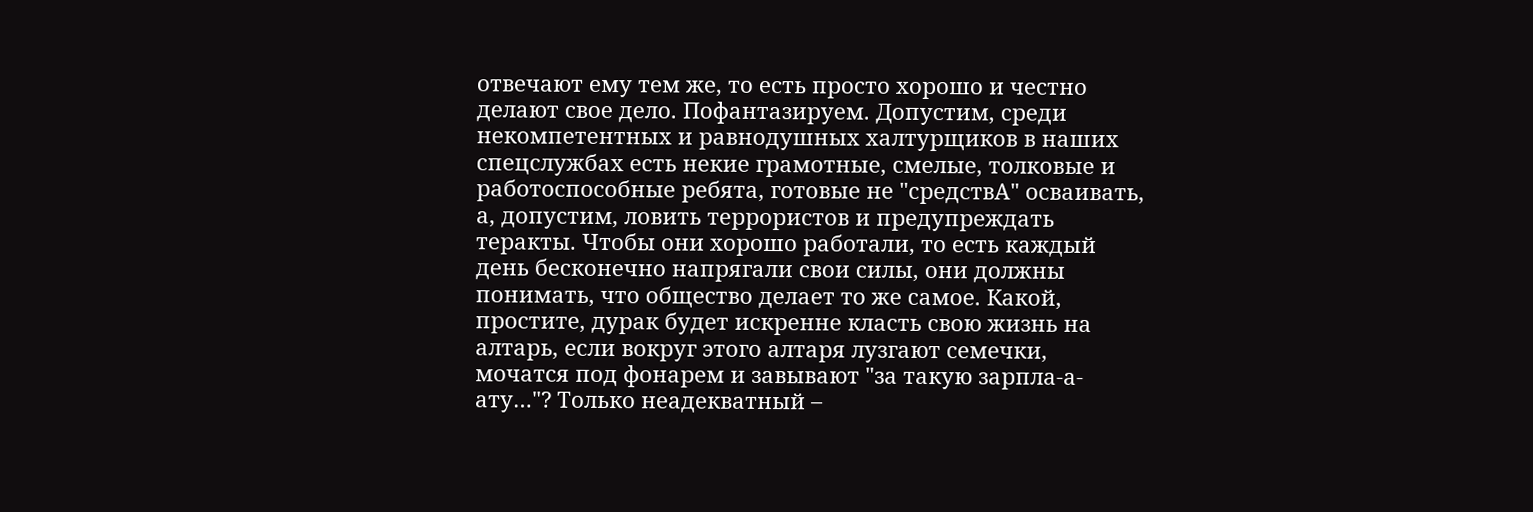отвечают ему тем же, то есть просто хорошо и честно делают свое дело. Пофантазируем. Допустим, среди некомпетентных и равнодушных халтурщиков в наших спецслужбах есть некие грамотные, смелые, толковые и работоспособные ребята, готовые не "средствА" осваивать, а, допустим, ловить террористов и предупреждать теракты. Чтобы они хорошо работали, то есть каждый день бесконечно напрягали свои силы, они должны понимать, что общество делает то же самое. Какой, простите, дурак будет искренне класть свою жизнь на алтарь, если вокруг этого алтаря лузгают семечки, мочатся под фонарем и завывают "за такую зарпла-а-ату…"? Только неадекватный –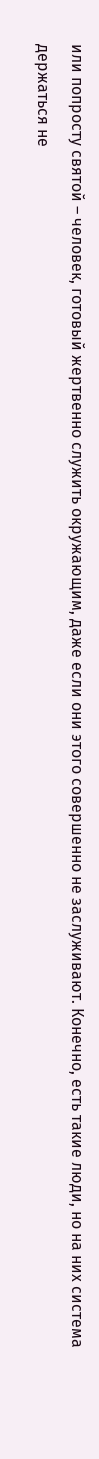или попросту святой – человек, готовый жертвенно служить окружающим, даже если они этого совершенно не заслуживают. Конечно, есть такие люди, но на них система держаться не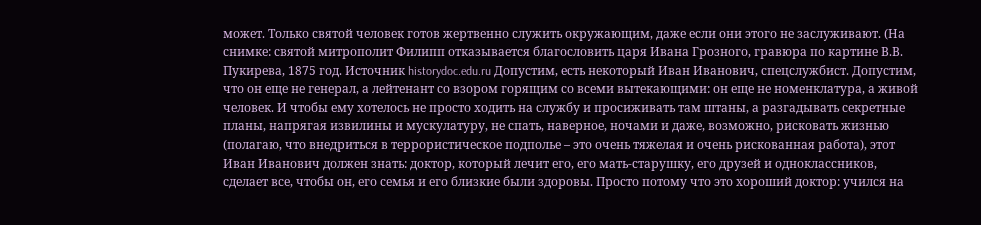может. Только святой человек готов жертвенно служить окружающим, даже если они этого не заслуживают. (На снимке: святой митрополит Филипп отказывается благословить царя Ивана Грозного, гравюра по картине В.В. Пукирева, 1875 год. Источник historydoc.edu.ru Допустим, есть некоторый Иван Иванович, спецслужбист. Допустим, что он еще не генерал, а лейтенант со взором горящим со всеми вытекающими: он еще не номенклатура, а живой человек. И чтобы ему хотелось не просто ходить на службу и просиживать там штаны, а разгадывать секретные планы, напрягая извилины и мускулатуру, не спать, наверное, ночами и даже, возможно, рисковать жизнью (полагаю, что внедриться в террористическое подполье – это очень тяжелая и очень рискованная работа), этот Иван Иванович должен знать: доктор, который лечит его, его мать-старушку, его друзей и одноклассников, сделает все, чтобы он, его семья и его близкие были здоровы. Просто потому что это хороший доктор: учился на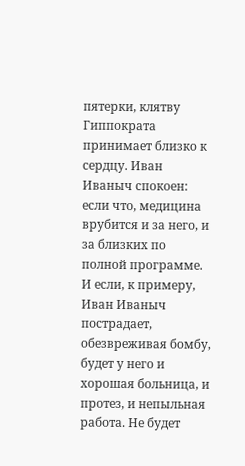пятерки, клятву Гиппократа принимает близко к сердцу. Иван Иваныч спокоен: если что, медицина врубится и за него, и за близких по полной программе. И если, к примеру, Иван Иваныч пострадает, обезвреживая бомбу, будет у него и хорошая больница, и протез, и непыльная работа. Не будет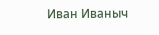Иван Иваныч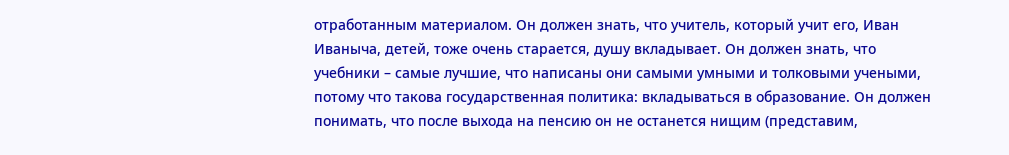отработанным материалом. Он должен знать, что учитель, который учит его, Иван Иваныча, детей, тоже очень старается, душу вкладывает. Он должен знать, что учебники – самые лучшие, что написаны они самыми умными и толковыми учеными, потому что такова государственная политика: вкладываться в образование. Он должен понимать, что после выхода на пенсию он не останется нищим (представим,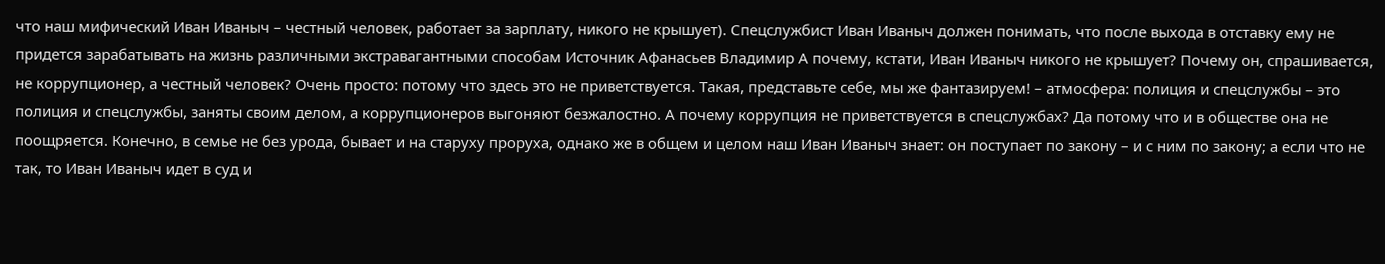что наш мифический Иван Иваныч – честный человек, работает за зарплату, никого не крышует). Спецслужбист Иван Иваныч должен понимать, что после выхода в отставку ему не придется зарабатывать на жизнь различными экстравагантными способам Источник Афанасьев Владимир А почему, кстати, Иван Иваныч никого не крышует? Почему он, спрашивается, не коррупционер, а честный человек? Очень просто: потому что здесь это не приветствуется. Такая, представьте себе, мы же фантазируем! – атмосфера: полиция и спецслужбы – это полиция и спецслужбы, заняты своим делом, а коррупционеров выгоняют безжалостно. А почему коррупция не приветствуется в спецслужбах? Да потому что и в обществе она не поощряется. Конечно, в семье не без урода, бывает и на старуху проруха, однако же в общем и целом наш Иван Иваныч знает: он поступает по закону – и с ним по закону; а если что не так, то Иван Иваныч идет в суд и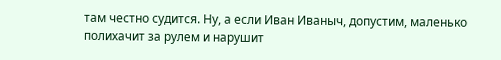там честно судится. Ну, а если Иван Иваныч, допустим, маленько полихачит за рулем и нарушит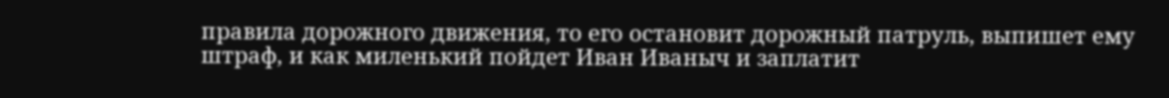правила дорожного движения, то его остановит дорожный патруль, выпишет ему штраф, и как миленький пойдет Иван Иваныч и заплатит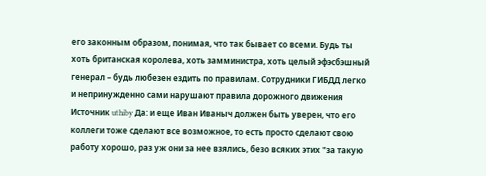его законным образом, понимая, что так бывает со всеми. Будь ты хоть британская королева, хоть замминистра, хоть целый эфэсбэшный генерал – будь любезен ездить по правилам. Сотрудники ГИБДД легко и непринужденно сами нарушают правила дорожного движения Источник uthiby Да: и еще Иван Иваныч должен быть уверен, что его коллеги тоже сделают все возможное, то есть просто сделают свою работу хорошо, раз уж они за нее взялись, безо всяких этих "за такую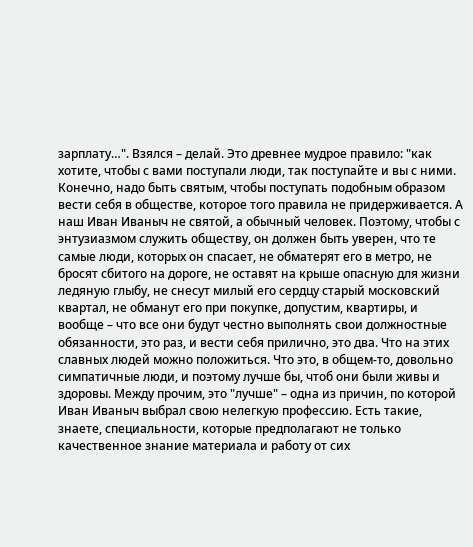зарплату…". Взялся – делай. Это древнее мудрое правило: "как хотите, чтобы с вами поступали люди, так поступайте и вы с ними. Конечно, надо быть святым, чтобы поступать подобным образом вести себя в обществе, которое того правила не придерживается. А наш Иван Иваныч не святой, а обычный человек. Поэтому, чтобы с энтузиазмом служить обществу, он должен быть уверен, что те самые люди, которых он спасает, не обматерят его в метро, не бросят сбитого на дороге, не оставят на крыше опасную для жизни ледяную глыбу, не снесут милый его сердцу старый московский квартал, не обманут его при покупке, допустим, квартиры, и вообще – что все они будут честно выполнять свои должностные обязанности, это раз, и вести себя прилично, это два. Что на этих славных людей можно положиться. Что это, в общем-то, довольно симпатичные люди, и поэтому лучше бы, чтоб они были живы и здоровы. Между прочим, это "лучше" – одна из причин, по которой Иван Иваныч выбрал свою нелегкую профессию. Есть такие, знаете, специальности, которые предполагают не только качественное знание материала и работу от сих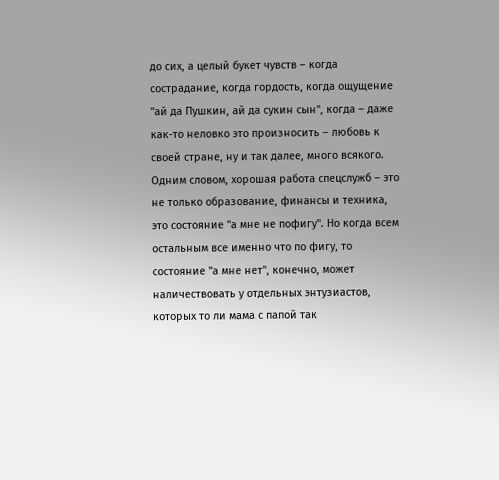до сих, а целый букет чувств – когда сострадание, когда гордость, когда ощущение "ай да Пушкин, ай да сукин сын", когда – даже как-то неловко это произносить – любовь к своей стране, ну и так далее, много всякого. Одним словом, хорошая работа спецслужб – это не только образование, финансы и техника, это состояние "а мне не пофигу". Но когда всем остальным все именно что по фигу, то состояние "а мне нет", конечно, может наличествовать у отдельных энтузиастов, которых то ли мама с папой так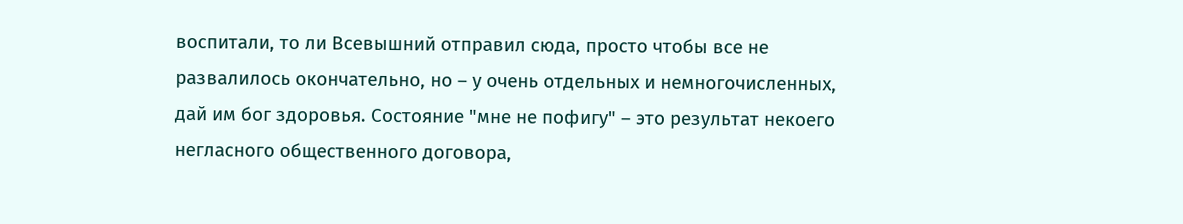воспитали, то ли Всевышний отправил сюда, просто чтобы все не развалилось окончательно, но – у очень отдельных и немногочисленных, дай им бог здоровья. Состояние "мне не пофигу" – это результат некоего негласного общественного договора,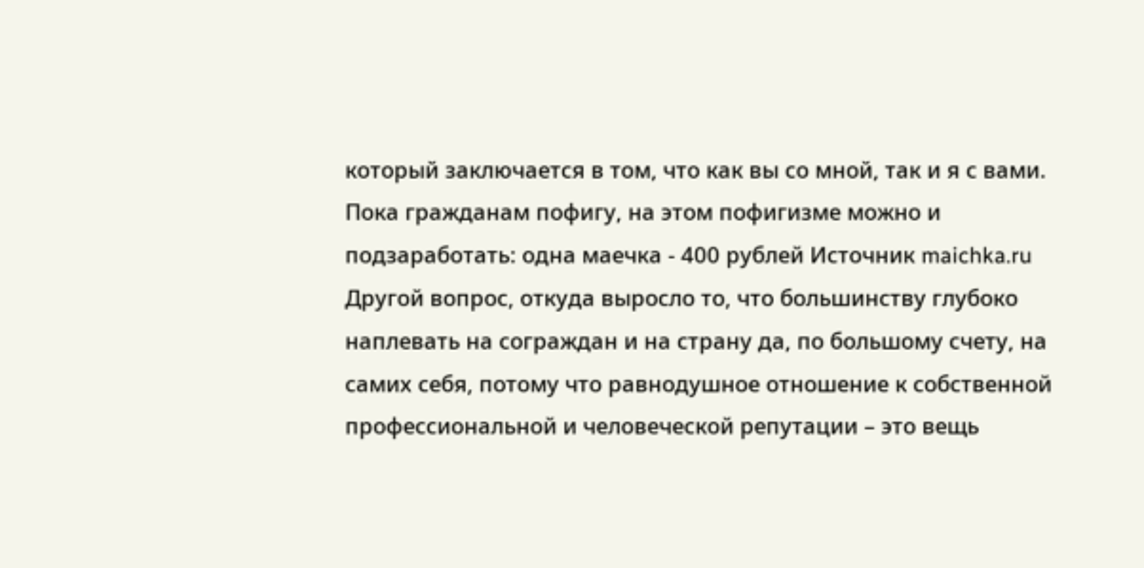который заключается в том, что как вы со мной, так и я с вами. Пока гражданам пофигу, на этом пофигизме можно и подзаработать: одна маечка - 400 рублей Источник maichka.ru Другой вопрос, откуда выросло то, что большинству глубоко наплевать на сограждан и на страну да, по большому счету, на самих себя, потому что равнодушное отношение к собственной профессиональной и человеческой репутации – это вещь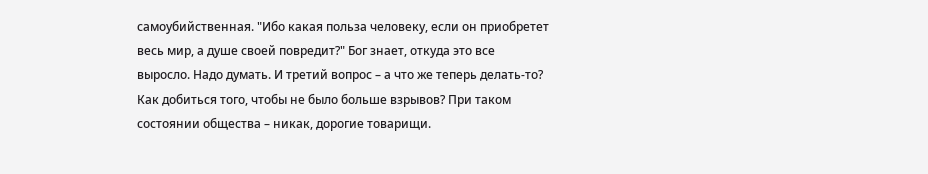самоубийственная. "Ибо какая польза человеку, если он приобретет весь мир, а душе своей повредит?" Бог знает, откуда это все выросло. Надо думать. И третий вопрос – а что же теперь делать-то? Как добиться того, чтобы не было больше взрывов? При таком состоянии общества – никак, дорогие товарищи.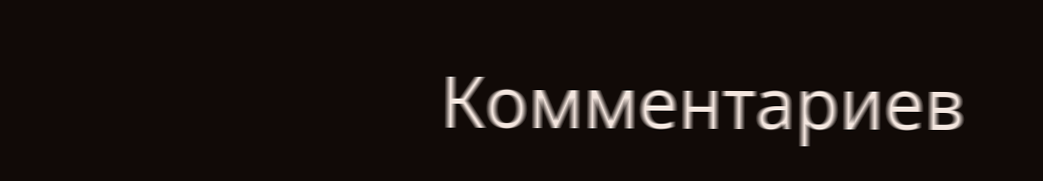Комментариев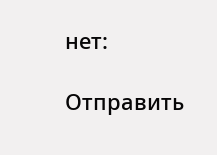нет:

Отправить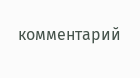комментарий